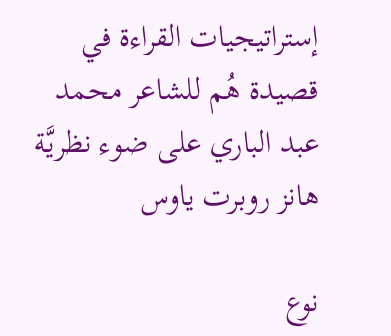إستراتيجيات القراءة في قصيدة هُم للشاعر محمد عبد الباري على ضوء نظريَّة هانز روبرت ياوس

نوع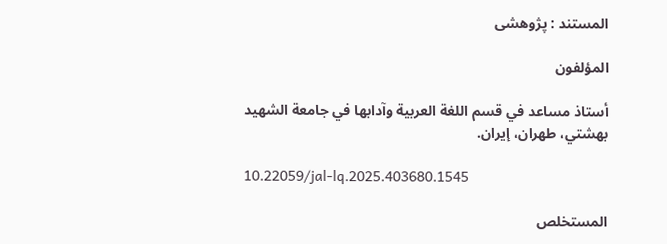المستند : پژوهشی

المؤلفون

أستاذ مساعد في قسم اللغة العربية وآدابها في جامعة الشهيد بهشتي، طهران، إيران.

10.22059/jal-lq.2025.403680.1545

المستخلص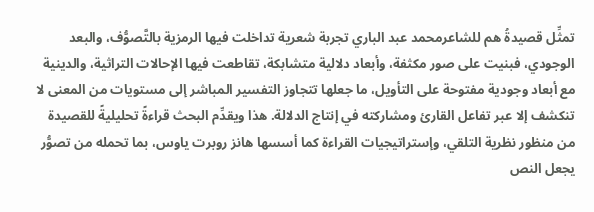تمثِّل قصيدةُ هم للشاعرمحمد عبد الباري تجربة شعرية تداخلت فيها الرمزية بالتَّصوُّف، والبعد الوجودي، فبنيت على صور مكثفة، وأبعاد دلالية متشابكة، تقاطعت فيها الإحالات التراثية، والدينية مع أبعاد وجودية مفتوحة على التأويل، ما جعلها تتجاوز التفسير المباشر إلى مستويات من المعنى لا تنكشف إلا عبر تفاعل القارئ ومشاركته في إنتاج الدلالة. هذا ويقدِّم البحث قراءةً تحليليةً للقصيدة من منظور نظرية التلقي، وإستراتيجيات القراءة كما أسسها هانز روبرت ياوس، بما تحمله من تصوُّر يجعل النص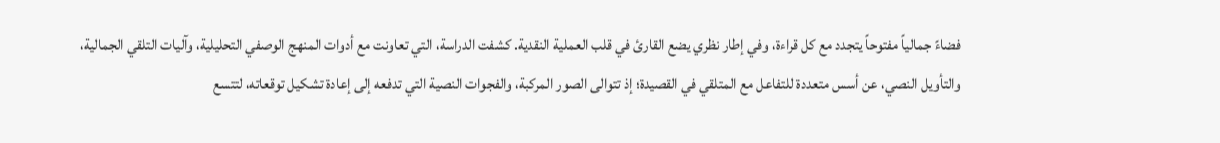فضاءً جمالياً مفتوحاً يتجدد مع كل قراءة، وفي إطار نظري يضع القارئ في قلب العملية النقدية. كشفت الدراسة، التي تعاونت مع أدوات المنهج الوصفي التحليلية، وآليات التلقي الجمالية، والتأويل النصي، عن أسس متعددة للتفاعل مع المتلقي في القصيدة؛ إذ تتوالى الصور المركبة، والفجوات النصية التي تدفعه إلى إعادة تشكيل توقعاته، لتتسع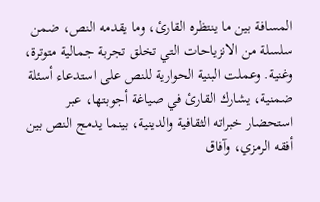المسافة بين ما ينتظره القارئ، وما يقدمه النص، ضمن سلسلة من الانزياحات التي تخلق تجربة جمالية متوترة، وغنية. وعملت البنية الحوارية للنص على استدعاء أسئلة ضمنية، يشارك القارئ في صياغة أجوبتها، عبر استحضار خبراته الثقافية والدينية، بينما يدمج النص بين أفقه الرمزي، وآفاق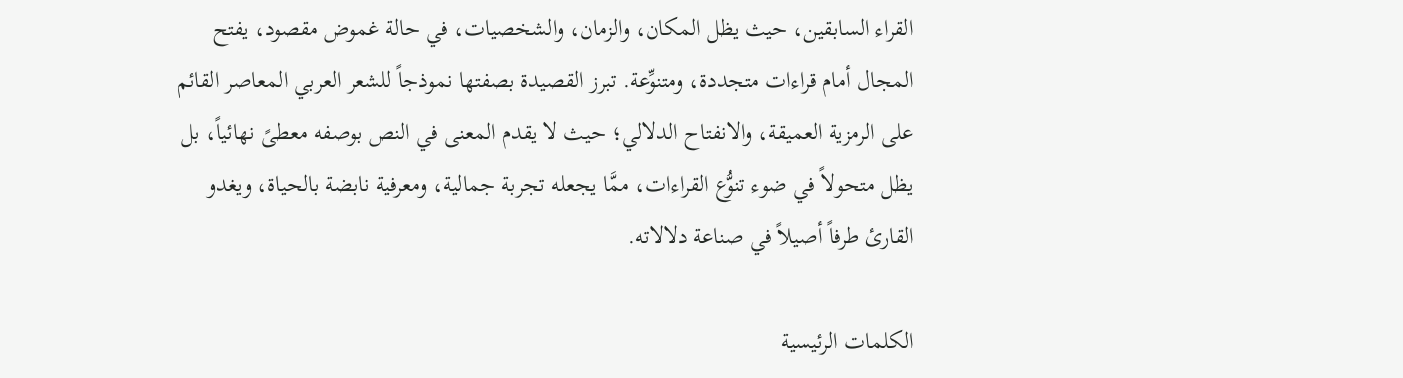القراء السابقين، حيث يظل المكان، والزمان، والشخصيات، في حالة غموض مقصود، يفتح المجال أمام قراءات متجددة، ومتنوِّعة. تبرز القصيدة بصفتها نموذجاً للشعر العربي المعاصر القائم على الرمزية العميقة، والانفتاح الدلالي؛ حيث لا يقدم المعنى في النص بوصفه معطىً نهائياً، بل يظل متحولاً في ضوء تنوُّع القراءات، ممَّا يجعله تجربة جمالية، ومعرفية نابضة بالحياة، ويغدو القارئ طرفاً أصيلاً في صناعة دلالاته.

الكلمات الرئيسية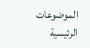الموضوعات الرئيسية